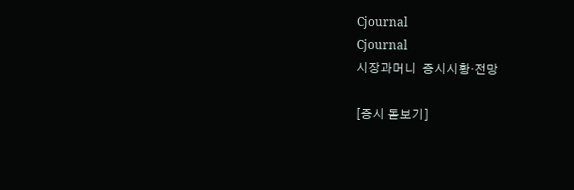Cjournal
Cjournal
시장과머니  증시시황·전망

[증시 돋보기]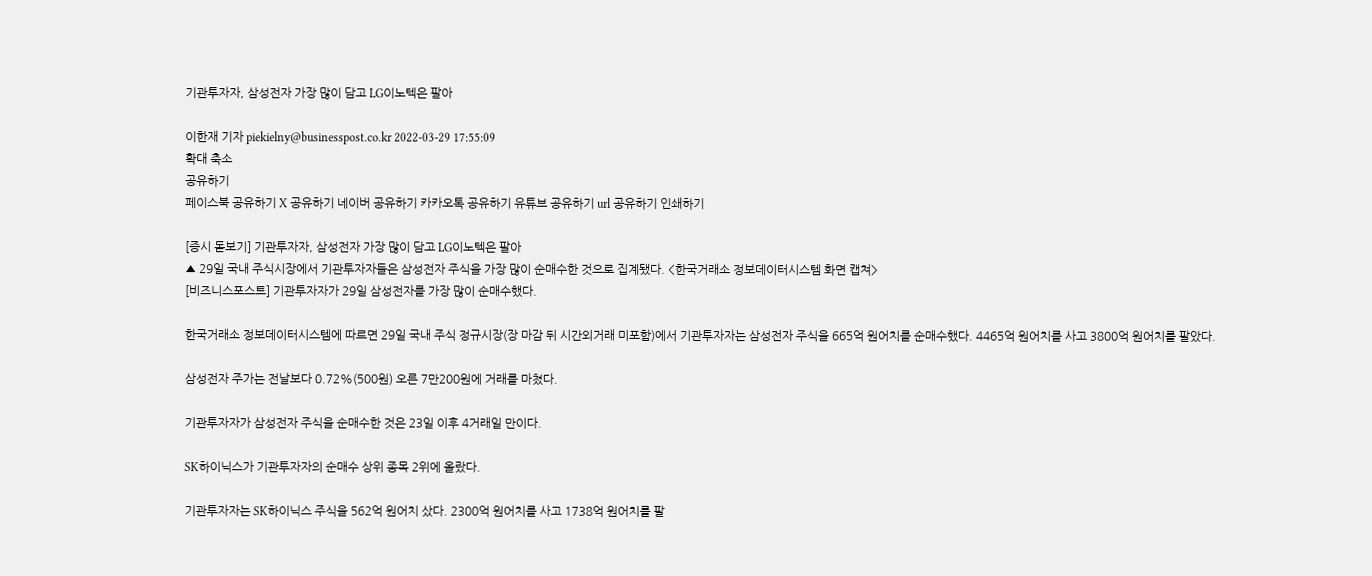기관투자자, 삼성전자 가장 많이 담고 LG이노텍은 팔아

이한재 기자 piekielny@businesspost.co.kr 2022-03-29 17:55:09
확대 축소
공유하기
페이스북 공유하기 X 공유하기 네이버 공유하기 카카오톡 공유하기 유튜브 공유하기 url 공유하기 인쇄하기

[증시 돋보기] 기관투자자, 삼성전자 가장 많이 담고 LG이노텍은 팔아
▲ 29일 국내 주식시장에서 기관투자자들은 삼성전자 주식을 가장 많이 순매수한 것으로 집계됐다. <한국거래소 정보데이터시스템 화면 캡쳐>
[비즈니스포스트] 기관투자자가 29일 삼성전자를 가장 많이 순매수했다.

한국거래소 정보데이터시스템에 따르면 29일 국내 주식 정규시장(장 마감 뒤 시간외거래 미포함)에서 기관투자자는 삼성전자 주식을 665억 원어치를 순매수했다. 4465억 원어치를 사고 3800억 원어치를 팔았다.

삼성전자 주가는 전날보다 0.72%(500원) 오른 7만200원에 거래를 마쳤다.

기관투자자가 삼성전자 주식을 순매수한 것은 23일 이후 4거래일 만이다.

SK하이닉스가 기관투자자의 순매수 상위 종목 2위에 올랐다.

기관투자자는 SK하이닉스 주식을 562억 원어치 샀다. 2300억 원어치를 사고 1738억 원어치를 팔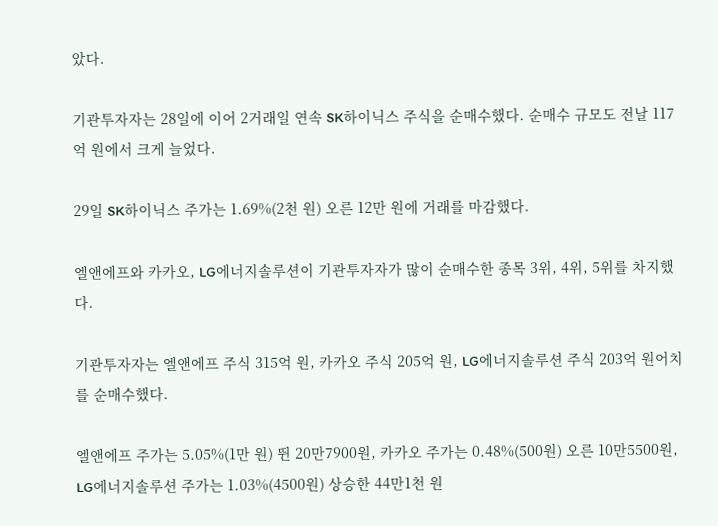았다.

기관투자자는 28일에 이어 2거래일 연속 SK하이닉스 주식을 순매수했다. 순매수 규모도 전날 117억 원에서 크게 늘었다.

29일 SK하이닉스 주가는 1.69%(2천 원) 오른 12만 원에 거래를 마감했다.

엘앤에프와 카카오, LG에너지솔루션이 기관투자자가 많이 순매수한 종목 3위, 4위, 5위를 차지했다.

기관투자자는 엘앤에프 주식 315억 원, 카카오 주식 205억 원, LG에너지솔루션 주식 203억 원어치를 순매수했다.

엘앤에프 주가는 5.05%(1만 원) 뛴 20만7900원, 카카오 주가는 0.48%(500원) 오른 10만5500원, LG에너지솔루션 주가는 1.03%(4500원) 상승한 44만1천 원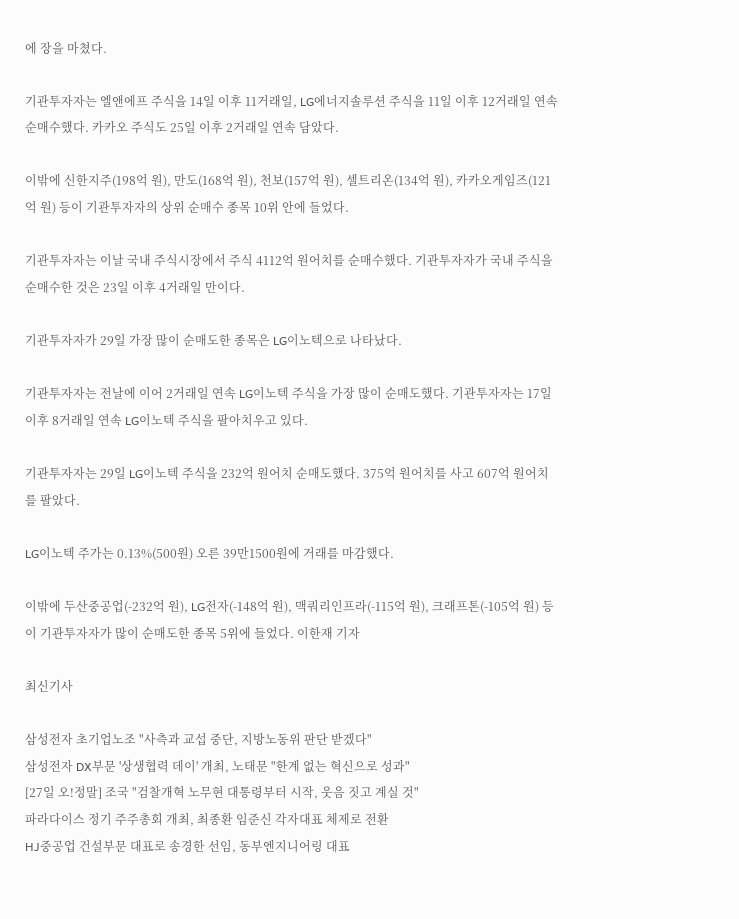에 장을 마쳤다.

기관투자자는 엘앤에프 주식을 14일 이후 11거래일, LG에너지솔루션 주식을 11일 이후 12거래일 연속 순매수했다. 카카오 주식도 25일 이후 2거래일 연속 담았다.

이밖에 신한지주(198억 원), 만도(168억 원), 천보(157억 원), 셀트리온(134억 원), 카카오게임즈(121억 원) 등이 기관투자자의 상위 순매수 종목 10위 안에 들었다.

기관투자자는 이날 국내 주식시장에서 주식 4112억 원어치를 순매수했다. 기관투자자가 국내 주식을 순매수한 것은 23일 이후 4거래일 만이다.

기관투자자가 29일 가장 많이 순매도한 종목은 LG이노텍으로 나타났다.

기관투자자는 전날에 이어 2거래일 연속 LG이노텍 주식을 가장 많이 순매도했다. 기관투자자는 17일 이후 8거래일 연속 LG이노텍 주식을 팔아치우고 있다.

기관투자자는 29일 LG이노텍 주식을 232억 원어치 순매도했다. 375억 원어치를 사고 607억 원어치를 팔았다.

LG이노텍 주가는 0.13%(500원) 오른 39만1500원에 거래를 마감했다.

이밖에 두산중공업(-232억 원), LG전자(-148억 원), 맥쿼리인프라(-115억 원), 크래프톤(-105억 원) 등이 기관투자자가 많이 순매도한 종목 5위에 들었다. 이한재 기자

최신기사

삼성전자 초기업노조 "사측과 교섭 중단, 지방노동위 판단 받겠다"
삼성전자 DX부문 '상생협력 데이' 개최, 노태문 "한계 없는 혁신으로 성과"
[27일 오!정말] 조국 "검찰개혁 노무현 대통령부터 시작, 웃음 짓고 계실 것"
파라다이스 정기 주주총회 개최, 최종환 임준신 각자대표 체제로 전환
HJ중공업 건설부문 대표로 송경한 선임, 동부엔지니어링 대표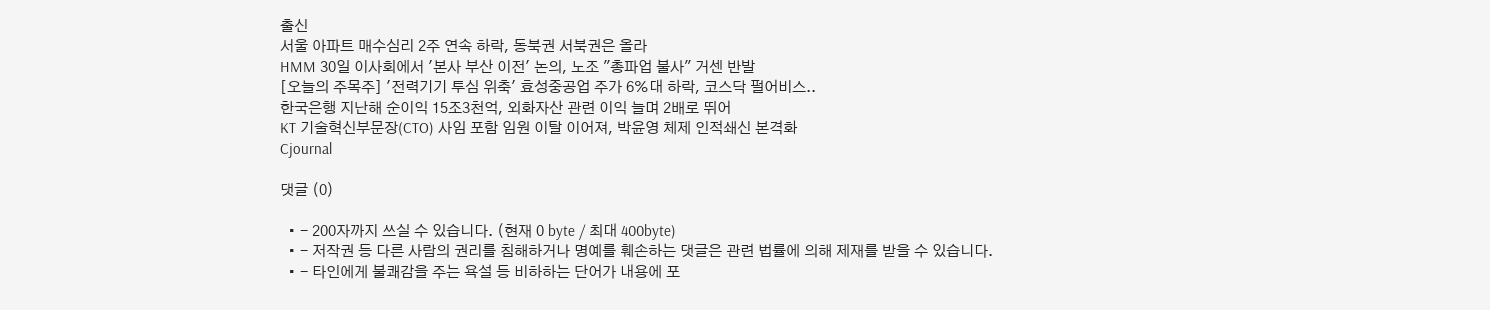출신
서울 아파트 매수심리 2주 연속 하락, 동북권 서북권은 올라
HMM 30일 이사회에서 '본사 부산 이전' 논의, 노조 "총파업 불사" 거센 반발
[오늘의 주목주] '전력기기 투심 위축' 효성중공업 주가 6%대 하락, 코스닥 펄어비스..
한국은행 지난해 순이익 15조3천억, 외화자산 관련 이익 늘며 2배로 뛰어
KT 기술혁신부문장(CTO) 사임 포함 임원 이탈 이어져, 박윤영 체제 인적쇄신 본격화
Cjournal

댓글 (0)

  • - 200자까지 쓰실 수 있습니다. (현재 0 byte / 최대 400byte)
  • - 저작권 등 다른 사람의 권리를 침해하거나 명예를 훼손하는 댓글은 관련 법률에 의해 제재를 받을 수 있습니다.
  • - 타인에게 불쾌감을 주는 욕설 등 비하하는 단어가 내용에 포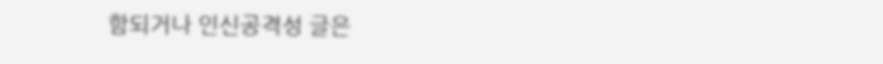함되거나 인신공격성 글은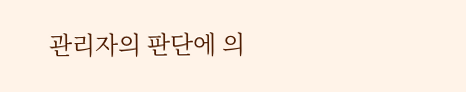관리자의 판단에 의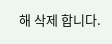해 삭제 합니다.